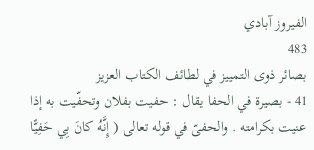الفيروز آبادي
483
بصائر ذوى التمييز في لطائف الكتاب العزيز
41 - بصيرة في الحفا يقال : حفيت بفلان وتحفّيت به إذا عنيت بكرامته . والحفىّ في قوله تعالى ( إِنَّهُ كانَ بِي حَفِيًّا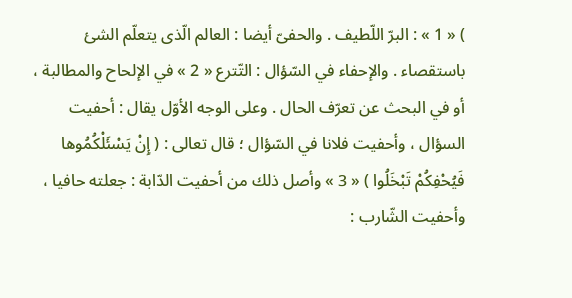) « 1 » : البرّ اللّطيف . والحفىّ أيضا : العالم الّذى يتعلّم الشئ باستقصاء . والإحفاء في السّؤال : التّترع « 2 » في الإلحاح والمطالبة ، أو في البحث عن تعرّف الحال . وعلى الوجه الأوّل يقال : أحفيت السؤال ، وأحفيت فلانا في السّؤال ؛ قال تعالى : ( إِنْ يَسْئَلْكُمُوها فَيُحْفِكُمْ تَبْخَلُوا ) « 3 » وأصل ذلك من أحفيت الدّابة : جعلته حافيا ، وأحفيت الشّارب :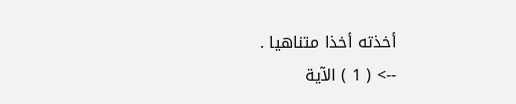أخذته أخذا متناهيا .
--> ( 1 ) الآية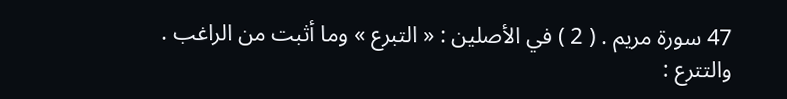47 سورة مريم . ( 2 ) في الأصلين : « التبرع » وما أثبت من الراغب . والتترع :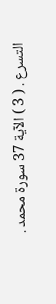التسرع . ( 3 ) الآية 37 سورة محمد .